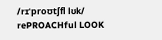/rɪˈproʊtʃfl lʊk/
rePROACHful LOOK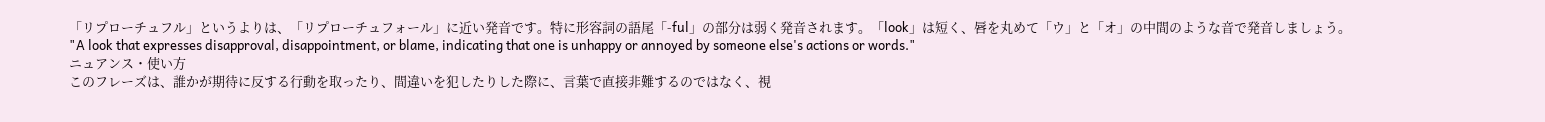「リプローチュフル」というよりは、「リプローチュフォール」に近い発音です。特に形容詞の語尾「-ful」の部分は弱く発音されます。「look」は短く、唇を丸めて「ウ」と「オ」の中間のような音で発音しましょう。
"A look that expresses disapproval, disappointment, or blame, indicating that one is unhappy or annoyed by someone else's actions or words."
ニュアンス・使い方
このフレーズは、誰かが期待に反する行動を取ったり、間違いを犯したりした際に、言葉で直接非難するのではなく、視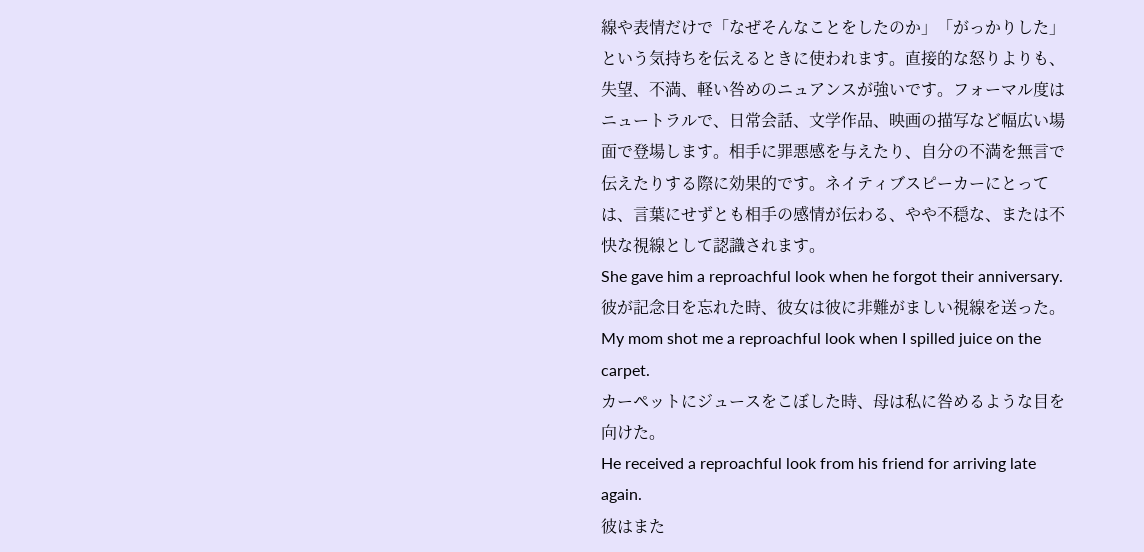線や表情だけで「なぜそんなことをしたのか」「がっかりした」という気持ちを伝えるときに使われます。直接的な怒りよりも、失望、不満、軽い咎めのニュアンスが強いです。フォーマル度はニュートラルで、日常会話、文学作品、映画の描写など幅広い場面で登場します。相手に罪悪感を与えたり、自分の不満を無言で伝えたりする際に効果的です。ネイティブスピーカーにとっては、言葉にせずとも相手の感情が伝わる、やや不穏な、または不快な視線として認識されます。
She gave him a reproachful look when he forgot their anniversary.
彼が記念日を忘れた時、彼女は彼に非難がましい視線を送った。
My mom shot me a reproachful look when I spilled juice on the carpet.
カーペットにジュースをこぼした時、母は私に咎めるような目を向けた。
He received a reproachful look from his friend for arriving late again.
彼はまた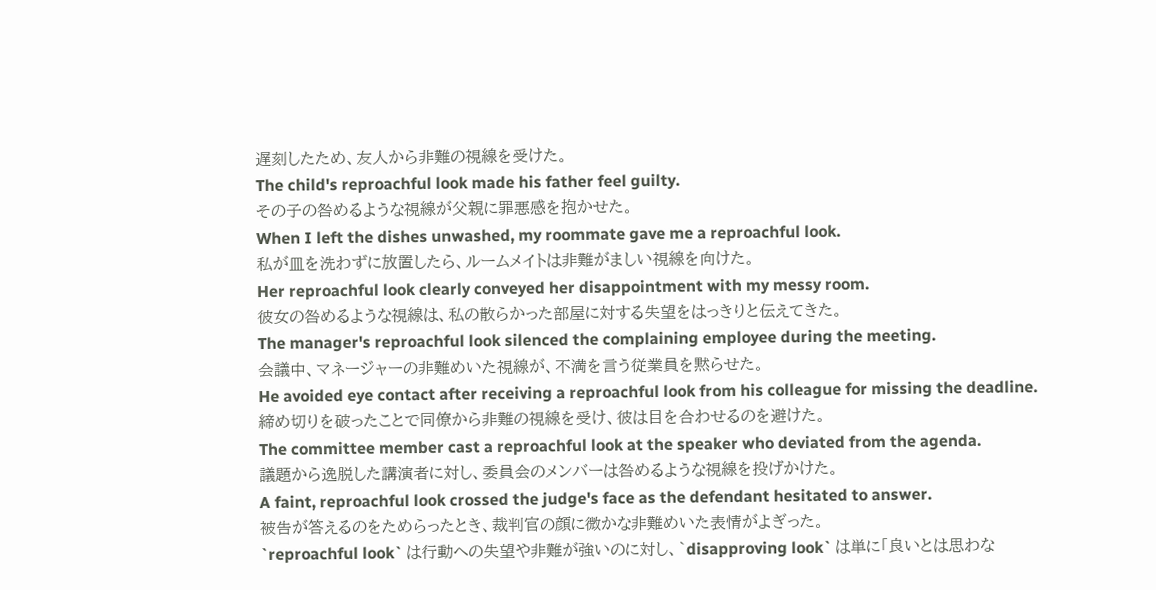遅刻したため、友人から非難の視線を受けた。
The child's reproachful look made his father feel guilty.
その子の咎めるような視線が父親に罪悪感を抱かせた。
When I left the dishes unwashed, my roommate gave me a reproachful look.
私が皿を洗わずに放置したら、ルームメイトは非難がましい視線を向けた。
Her reproachful look clearly conveyed her disappointment with my messy room.
彼女の咎めるような視線は、私の散らかった部屋に対する失望をはっきりと伝えてきた。
The manager's reproachful look silenced the complaining employee during the meeting.
会議中、マネージャーの非難めいた視線が、不満を言う従業員を黙らせた。
He avoided eye contact after receiving a reproachful look from his colleague for missing the deadline.
締め切りを破ったことで同僚から非難の視線を受け、彼は目を合わせるのを避けた。
The committee member cast a reproachful look at the speaker who deviated from the agenda.
議題から逸脱した講演者に対し、委員会のメンバーは咎めるような視線を投げかけた。
A faint, reproachful look crossed the judge's face as the defendant hesitated to answer.
被告が答えるのをためらったとき、裁判官の顔に微かな非難めいた表情がよぎった。
`reproachful look` は行動への失望や非難が強いのに対し、`disapproving look` は単に「良いとは思わな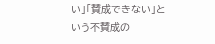い」「賛成できない」という不賛成の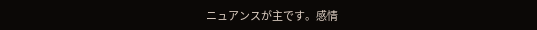ニュアンスが主です。感情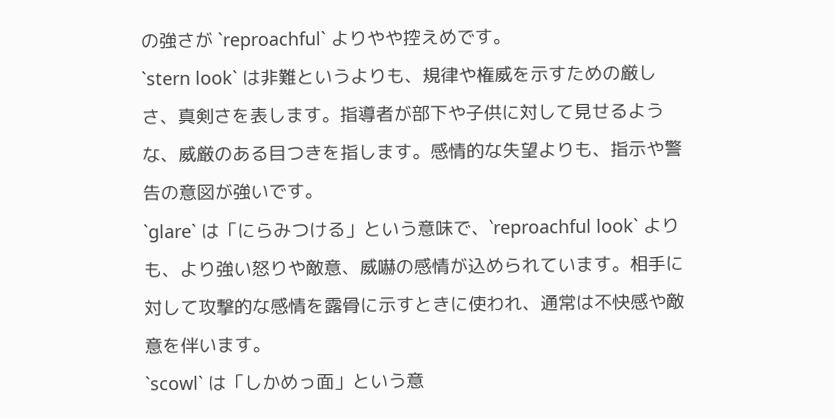の強さが `reproachful` よりやや控えめです。
`stern look` は非難というよりも、規律や権威を示すための厳しさ、真剣さを表します。指導者が部下や子供に対して見せるような、威厳のある目つきを指します。感情的な失望よりも、指示や警告の意図が強いです。
`glare` は「にらみつける」という意味で、`reproachful look` よりも、より強い怒りや敵意、威嚇の感情が込められています。相手に対して攻撃的な感情を露骨に示すときに使われ、通常は不快感や敵意を伴います。
`scowl` は「しかめっ面」という意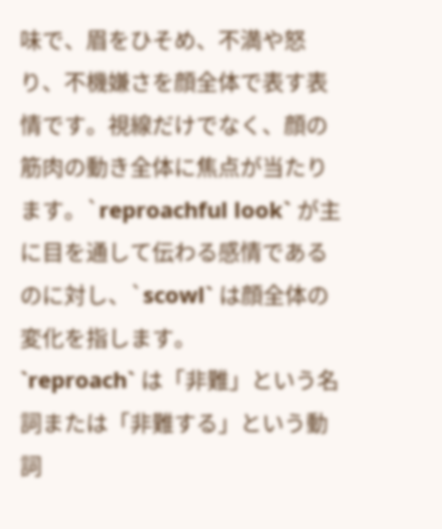味で、眉をひそめ、不満や怒り、不機嫌さを顔全体で表す表情です。視線だけでなく、顔の筋肉の動き全体に焦点が当たります。`reproachful look` が主に目を通して伝わる感情であるのに対し、`scowl` は顔全体の変化を指します。
`reproach` は「非難」という名詞または「非難する」という動詞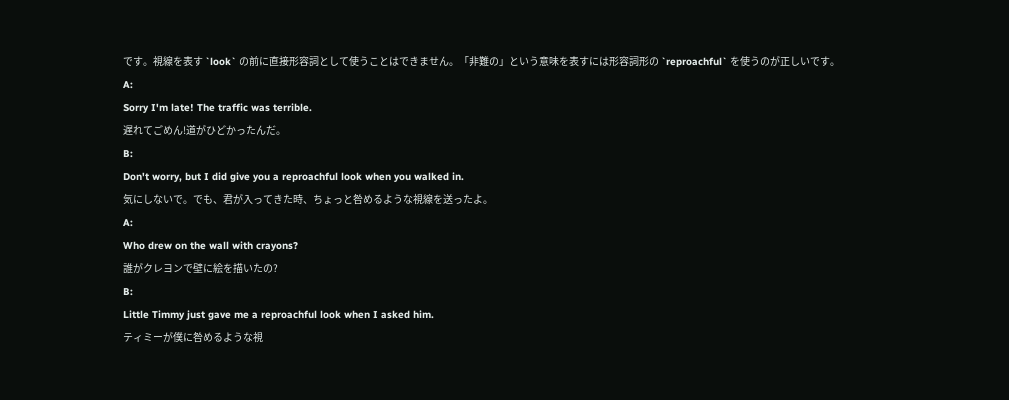です。視線を表す `look` の前に直接形容詞として使うことはできません。「非難の」という意味を表すには形容詞形の `reproachful` を使うのが正しいです。
A:
Sorry I'm late! The traffic was terrible.
遅れてごめん!道がひどかったんだ。
B:
Don't worry, but I did give you a reproachful look when you walked in.
気にしないで。でも、君が入ってきた時、ちょっと咎めるような視線を送ったよ。
A:
Who drew on the wall with crayons?
誰がクレヨンで壁に絵を描いたの?
B:
Little Timmy just gave me a reproachful look when I asked him.
ティミーが僕に咎めるような視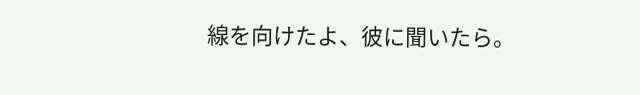線を向けたよ、彼に聞いたら。